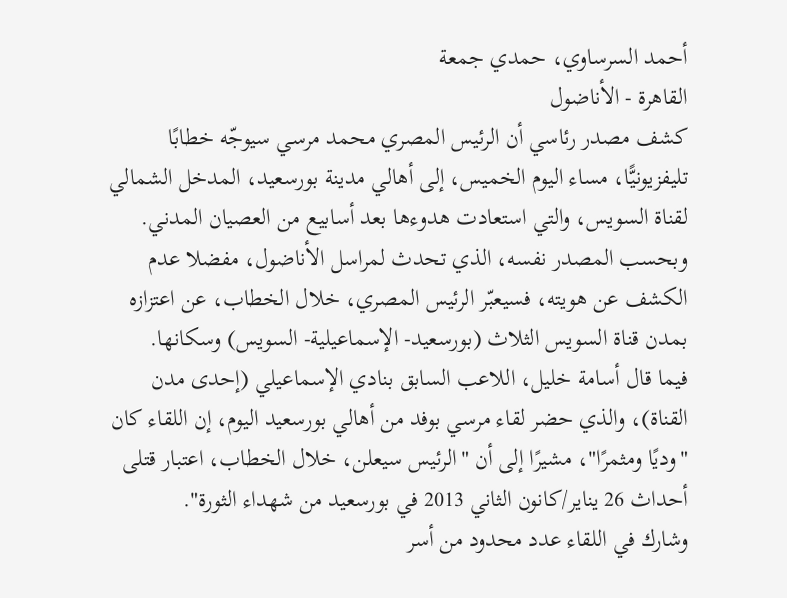أحمد السرساوي، حمدي جمعة
القاهرة - الأناضول
كشف مصدر رئاسي أن الرئيس المصري محمد مرسي سيوجّه خطابًا تليفزيونيًّا، مساء اليوم الخميس، إلى أهالي مدينة بورسعيد، المدخل الشمالي لقناة السويس، والتي استعادت هدوءها بعد أسابيع من العصيان المدني.
وبحسب المصدر نفسه، الذي تحدث لمراسل الأناضول، مفضلا عدم الكشف عن هويته، فسيعبّر الرئيس المصري، خلال الخطاب، عن اعتزازه بمدن قناة السويس الثلاث (بورسعيد- الإسماعيلية- السويس) وسكانها.
فيما قال أسامة خليل، اللاعب السابق بنادي الإسماعيلي (إحدى مدن القناة)، والذي حضر لقاء مرسي بوفد من أهالي بورسعيد اليوم، إن اللقاء كان "وديًا ومثمرًا"، مشيرًا إلى أن "الرئيس سيعلن، خلال الخطاب، اعتبار قتلى أحداث 26 يناير/كانون الثاني 2013 في بورسعيد من شهداء الثورة".
وشارك في اللقاء عدد محدود من أسر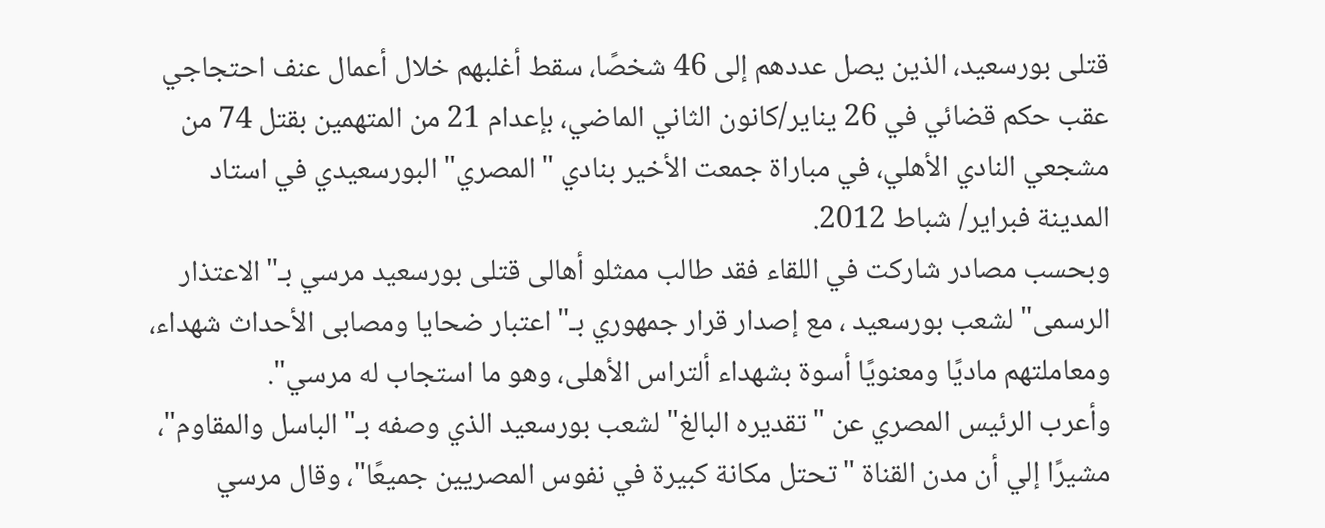قتلى بورسعيد، الذين يصل عددهم إلى 46 شخصًا، سقط أغلبهم خلال أعمال عنف احتجاجي عقب حكم قضائي في 26 يناير/كانون الثاني الماضي، بإعدام 21 من المتهمين بقتل 74 من مشجعي النادي الأهلي، في مباراة جمعت الأخير بنادي "المصري" البورسعيدي في استاد المدينة فبراير/ شباط 2012.
وبحسب مصادر شاركت في اللقاء فقد طالب ممثلو أهالى قتلى بورسعيد مرسي بـ"الاعتذار الرسمى" لشعب بورسعيد ، مع إصدار قرار جمهوري بـ"اعتبار ضحايا ومصابى الأحداث شهداء، ومعاملتهم ماديًا ومعنويًا أسوة بشهداء ألتراس الأهلى، وهو ما استجاب له مرسي".
وأعرب الرئيس المصري عن "تقديره البالغ" لشعب بورسعيد الذي وصفه بـ"الباسل والمقاوم"، مشيرًا إلي أن مدن القناة "تحتل مكانة كبيرة في نفوس المصريين جميعًا"، وقال مرسي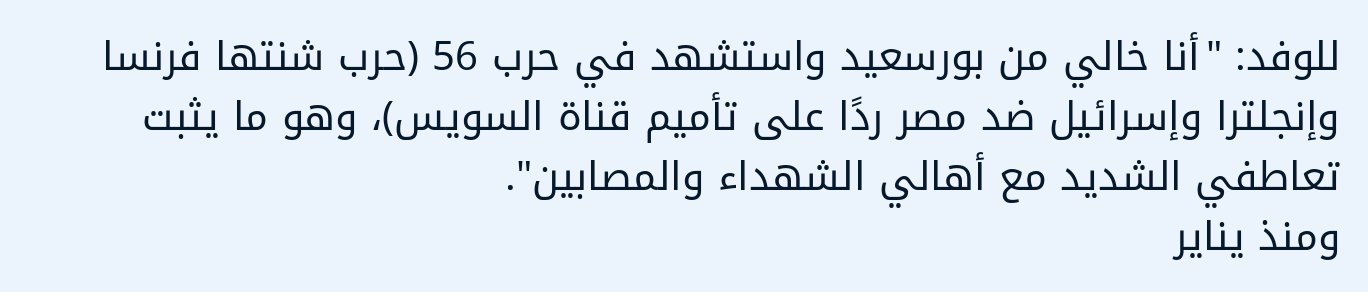للوفد: "أنا خالي من بورسعيد واستشهد في حرب 56 (حرب شنتها فرنسا وإنجلترا وإسرائيل ضد مصر ردًا على تأميم قناة السويس)، وهو ما يثبت تعاطفي الشديد مع أهالي الشهداء والمصابين".
ومنذ يناير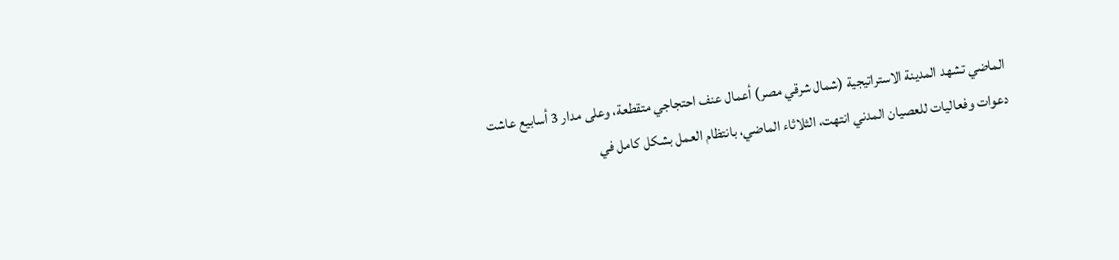الماضي تشهد المدينة الاستراتيجية (شمال شرقي مصر) أعمال عنف احتجاجي متقطعة، وعلى مدار 3 أسابيع عاشت دعوات وفعاليات للعصيان المدني انتهت، الثلاثاء الماضي، بانتظام العمل بشكل كامل في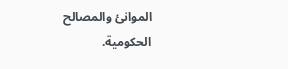الموانئ والمصالح الحكومية.